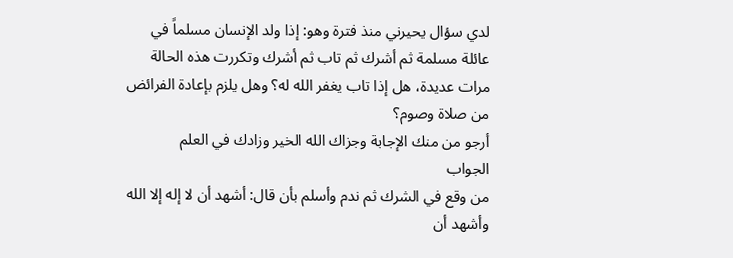لدي سؤال يحيرني منذ فترة وهو: إذا ولد الإنسان مسلماً في عائلة مسلمة ثم أشرك ثم تاب ثم أشرك وتكررت هذه الحالة مرات عديدة، هل إذا تاب يغفر الله له؟ وهل يلزم بإعادة الفرائض من صلاة وصوم؟
أرجو من منك الإجابة وجزاك الله الخير وزادك في العلم
الجواب
من وقع في الشرك ثم ندم وأسلم بأن قال: أشهد أن لا إله إلا الله وأشهد أن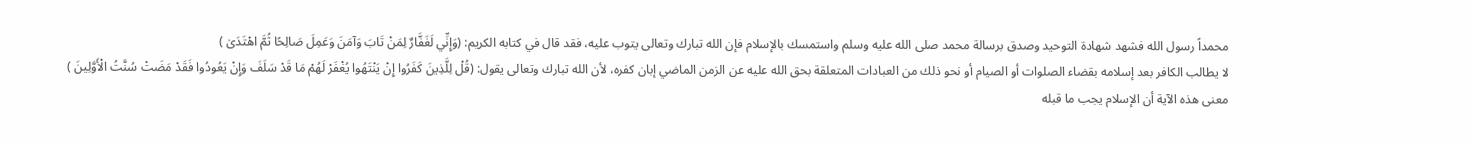محمداً رسول الله فشهد شهادة التوحيد وصدق برسالة محمد صلى الله عليه وسلم واستمسك بالإسلام فإن الله تبارك وتعالى يتوب عليه، فقد قال في كتابه الكريم: (وَإِنِّي لَغَفَّارٌ لِمَنْ تَابَ وَآمَنَ وَعَمِلَ صَالِحًا ثُمَّ اهْتَدَىٰ )
لا يطالب الكافر بعد إسلامه بقضاء الصلوات أو الصيام أو نحو ذلك من العبادات المتعلقة بحق الله عليه عن الزمن الماضي إبان كفره، لأن الله تبارك وتعالى يقول: (قُلْ لِلَّذِينَ كَفَرُوا إِنْ يَنْتَهُوا يُغْفَرْ لَهُمْ مَا قَدْ سَلَفَ وَإِنْ يَعُودُوا فَقَدْ مَضَتْ سُنَّتُ الْأَوَّلِينَ )
معنى هذه الآية أن الإسلام يجب ما قبله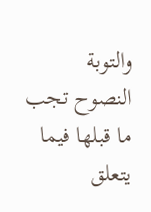والتوبة النصوح تجب ما قبلها فيما يتعلق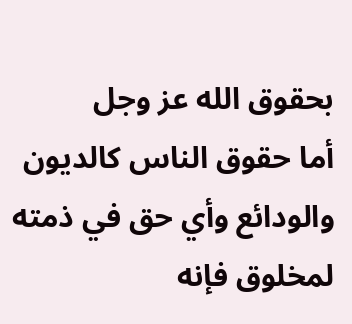بحقوق الله عز وجل
أما حقوق الناس كالديون والودائع وأي حق في ذمته لمخلوق فإنه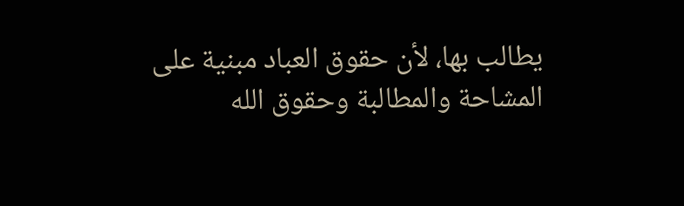يطالب بها، لأن حقوق العباد مبنية على المشاحة والمطالبة وحقوق الله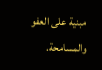مبنية على العفو والمسامحة.